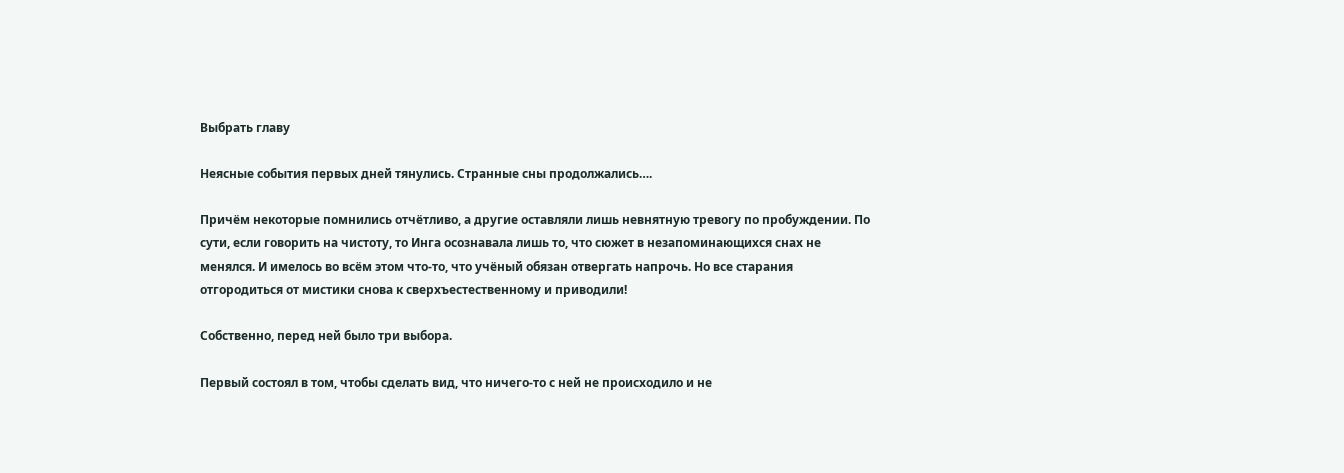Выбрать главу

Неясные события первых дней тянулись. Странные сны продолжались….

Причём некоторые помнились отчётливо, а другие оставляли лишь невнятную тревогу по пробуждении. По сути, если говорить на чистоту, то Инга осознавала лишь то, что сюжет в незапоминающихся снах не менялся. И имелось во всём этом что-то, что учёный обязан отвергать напрочь. Но все старания отгородиться от мистики снова к сверхъестественному и приводили!

Собственно, перед ней было три выбора.

Первый состоял в том, чтобы сделать вид, что ничего-то с ней не происходило и не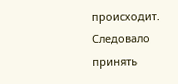происходит. Следовало принять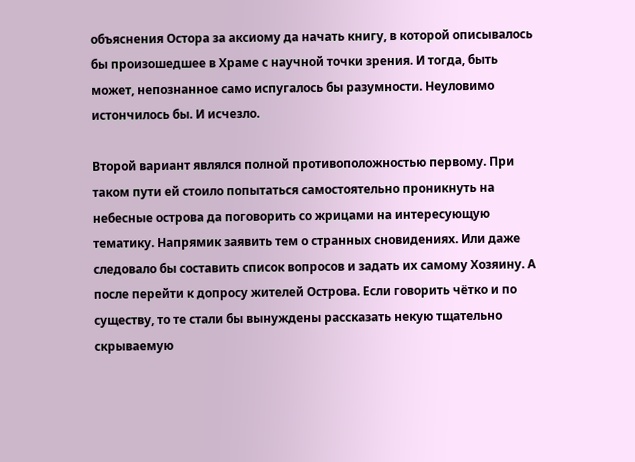объяснения Остора за аксиому да начать книгу, в которой описывалось бы произошедшее в Храме с научной точки зрения. И тогда, быть может, непознанное само испугалось бы разумности. Неуловимо истончилось бы. И исчезло.

Второй вариант являлся полной противоположностью первому. При таком пути ей стоило попытаться самостоятельно проникнуть на небесные острова да поговорить со жрицами на интересующую тематику. Напрямик заявить тем о странных сновидениях. Или даже следовало бы составить список вопросов и задать их самому Хозяину. А после перейти к допросу жителей Острова. Если говорить чётко и по существу, то те стали бы вынуждены рассказать некую тщательно скрываемую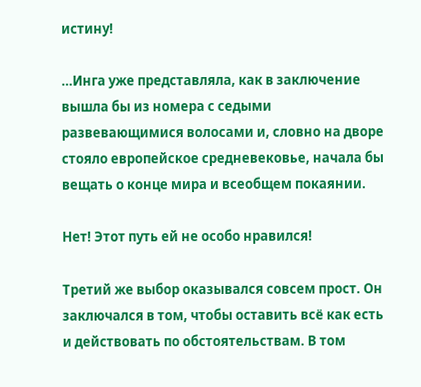истину!

…Инга уже представляла, как в заключение вышла бы из номера с седыми развевающимися волосами и, словно на дворе стояло европейское средневековье, начала бы вещать о конце мира и всеобщем покаянии.

Нет! Этот путь ей не особо нравился!

Третий же выбор оказывался совсем прост. Он заключался в том, чтобы оставить всё как есть и действовать по обстоятельствам. В том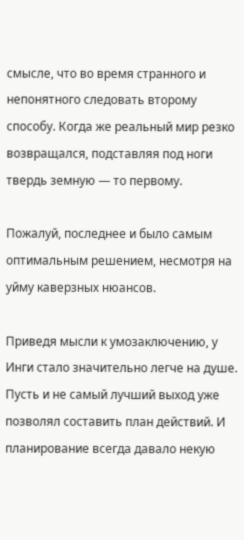смысле, что во время странного и непонятного следовать второму способу. Когда же реальный мир резко возвращался, подставляя под ноги твердь земную — то первому.

Пожалуй, последнее и было самым оптимальным решением, несмотря на уйму каверзных нюансов.

Приведя мысли к умозаключению, у Инги стало значительно легче на душе. Пусть и не самый лучший выход уже позволял составить план действий. И планирование всегда давало некую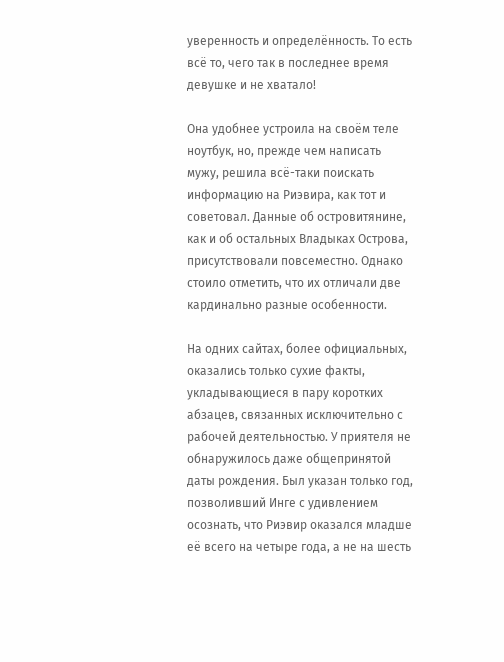уверенность и определённость. То есть всё то, чего так в последнее время девушке и не хватало!

Она удобнее устроила на своём теле ноутбук, но, прежде чем написать мужу, решила всё-таки поискать информацию на Риэвира, как тот и советовал. Данные об островитянине, как и об остальных Владыках Острова, присутствовали повсеместно. Однако стоило отметить, что их отличали две кардинально разные особенности.

На одних сайтах, более официальных, оказались только сухие факты, укладывающиеся в пару коротких абзацев, связанных исключительно с рабочей деятельностью. У приятеля не обнаружилось даже общепринятой даты рождения. Был указан только год, позволивший Инге с удивлением осознать, что Риэвир оказался младше её всего на четыре года, а не на шесть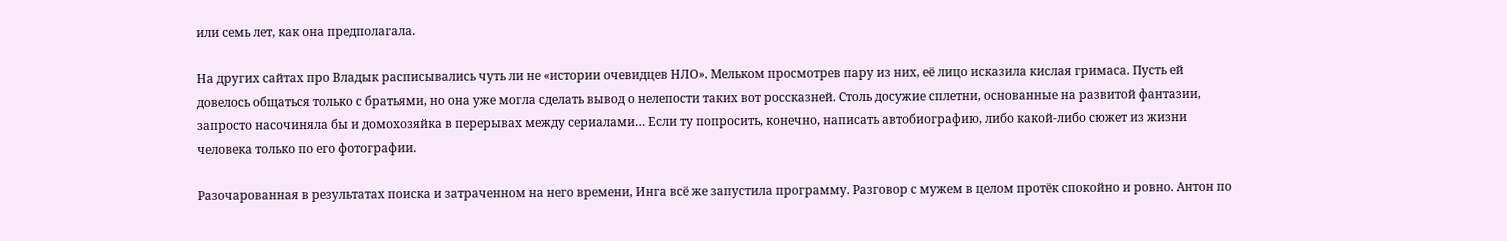или семь лет, как она предполагала.

На других сайтах про Владык расписывались чуть ли не «истории очевидцев НЛО». Мельком просмотрев пару из них, её лицо исказила кислая гримаса. Пусть ей довелось общаться только с братьями, но она уже могла сделать вывод о нелепости таких вот россказней. Столь досужие сплетни, основанные на развитой фантазии, запросто насочиняла бы и домохозяйка в перерывах между сериалами… Если ту попросить, конечно, написать автобиографию, либо какой-либо сюжет из жизни человека только по его фотографии.

Разочарованная в результатах поиска и затраченном на него времени, Инга всё же запустила программу. Разговор с мужем в целом протёк спокойно и ровно. Антон по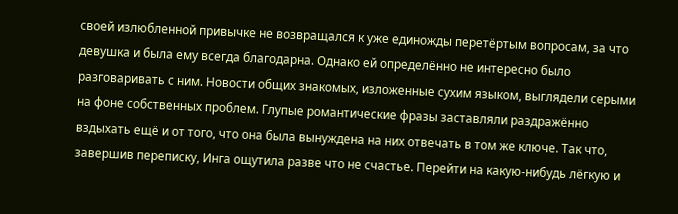своей излюбленной привычке не возвращался к уже единожды перетёртым вопросам, за что девушка и была ему всегда благодарна. Однако ей определённо не интересно было разговаривать с ним. Новости общих знакомых, изложенные сухим языком, выглядели серыми на фоне собственных проблем. Глупые романтические фразы заставляли раздражённо вздыхать ещё и от того, что она была вынуждена на них отвечать в том же ключе. Так что, завершив переписку, Инга ощутила разве что не счастье. Перейти на какую-нибудь лёгкую и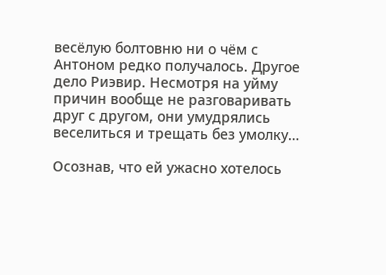весёлую болтовню ни о чём с Антоном редко получалось. Другое дело Риэвир. Несмотря на уйму причин вообще не разговаривать друг с другом, они умудрялись веселиться и трещать без умолку…

Осознав, что ей ужасно хотелось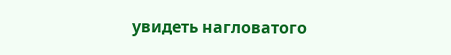увидеть нагловатого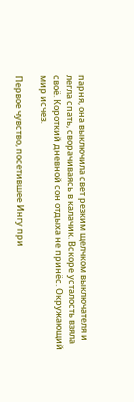парня, она выключила свет резким щелчком выключателя и легла спать, сворачиваясь в калачик. Вскоре усталость взяла своё. Короткий дневной сон отдыха не принёс. Окружающий мир исчез.

Первое чувство, посетившее Ингу при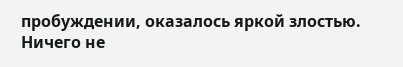пробуждении, оказалось яркой злостью. Ничего не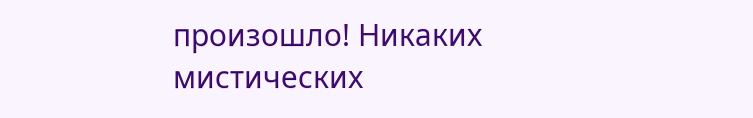произошло! Никаких мистических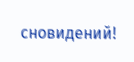сновидений!